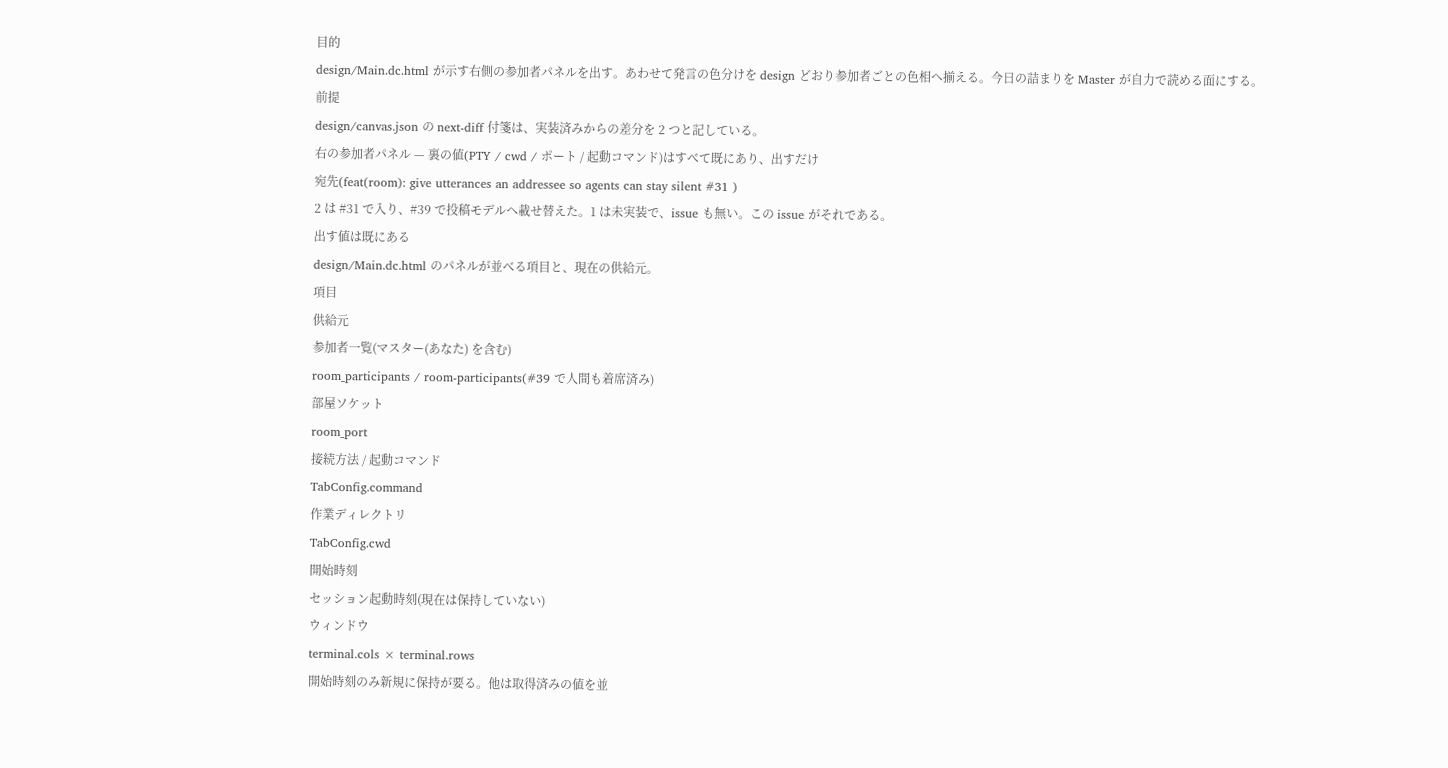目的
design/Main.dc.html が示す右側の参加者パネルを出す。あわせて発言の色分けを design どおり参加者ごとの色相へ揃える。今日の詰まりを Master が自力で読める面にする。
前提
design/canvas.json の next-diff 付箋は、実装済みからの差分を 2 つと記している。
右の参加者パネル — 裏の値(PTY / cwd / ポート / 起動コマンド)はすべて既にあり、出すだけ
宛先(feat(room): give utterances an addressee so agents can stay silent #31 )
2 は #31 で入り、#39 で投稿モデルへ載せ替えた。1 は未実装で、issue も無い。この issue がそれである。
出す値は既にある
design/Main.dc.html のパネルが並べる項目と、現在の供給元。
項目
供給元
参加者一覧(マスター(あなた) を含む)
room_participants / room-participants(#39 で人間も着席済み)
部屋ソケット
room_port
接続方法 / 起動コマンド
TabConfig.command
作業ディレクトリ
TabConfig.cwd
開始時刻
セッション起動時刻(現在は保持していない)
ウィンドウ
terminal.cols × terminal.rows
開始時刻のみ新規に保持が要る。他は取得済みの値を並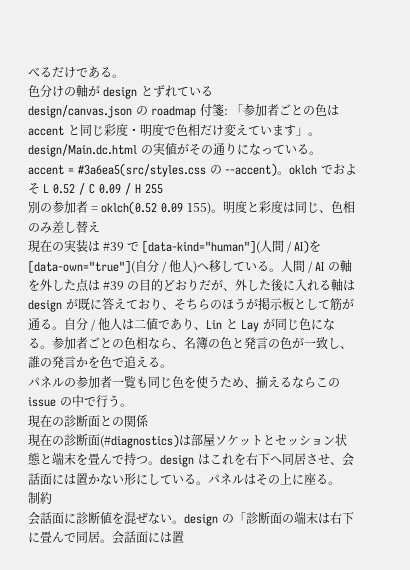べるだけである。
色分けの軸が design とずれている
design/canvas.json の roadmap 付箋: 「参加者ごとの色は accent と同じ彩度・明度で色相だけ変えています」。
design/Main.dc.html の実値がその通りになっている。
accent = #3a6ea5(src/styles.css の --accent)。oklch でおよそ L 0.52 / C 0.09 / H 255
別の参加者 = oklch(0.52 0.09 155)。明度と彩度は同じ、色相のみ差し替え
現在の実装は #39 で [data-kind="human"](人間 / AI)を [data-own="true"](自分 / 他人)へ移している。人間 / AI の軸を外した点は #39 の目的どおりだが、外した後に入れる軸は design が既に答えており、そちらのほうが掲示板として筋が通る。自分 / 他人は二値であり、Lin と Lay が同じ色になる。参加者ごとの色相なら、名簿の色と発言の色が一致し、誰の発言かを色で追える。
パネルの参加者一覧も同じ色を使うため、揃えるならこの issue の中で行う。
現在の診断面との関係
現在の診断面(#diagnostics)は部屋ソケットとセッション状態と端末を畳んで持つ。design はこれを右下へ同居させ、会話面には置かない形にしている。パネルはその上に座る。
制約
会話面に診断値を混ぜない。design の「診断面の端末は右下に畳んで同居。会話面には置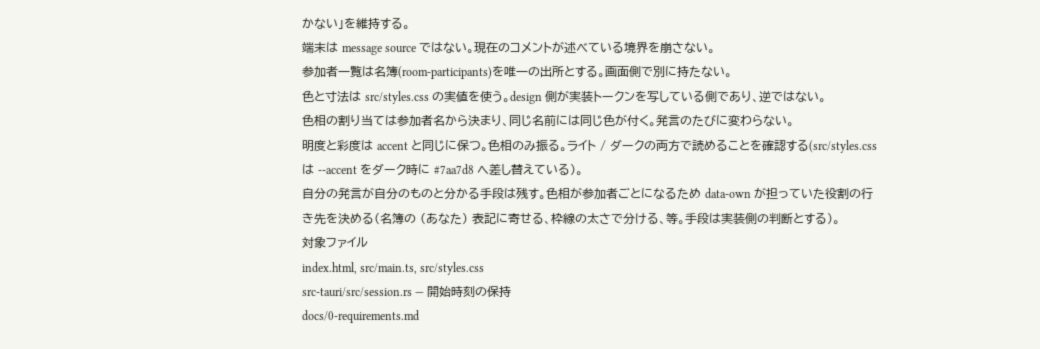かない」を維持する。
端末は message source ではない。現在のコメントが述べている境界を崩さない。
参加者一覧は名簿(room-participants)を唯一の出所とする。画面側で別に持たない。
色と寸法は src/styles.css の実値を使う。design 側が実装トークンを写している側であり、逆ではない。
色相の割り当ては参加者名から決まり、同じ名前には同じ色が付く。発言のたびに変わらない。
明度と彩度は accent と同じに保つ。色相のみ振る。ライト / ダークの両方で読めることを確認する(src/styles.css は --accent をダーク時に #7aa7d8 へ差し替えている)。
自分の発言が自分のものと分かる手段は残す。色相が参加者ごとになるため data-own が担っていた役割の行き先を決める(名簿の (あなた) 表記に寄せる、枠線の太さで分ける、等。手段は実装側の判断とする)。
対象ファイル
index.html, src/main.ts, src/styles.css
src-tauri/src/session.rs — 開始時刻の保持
docs/0-requirements.md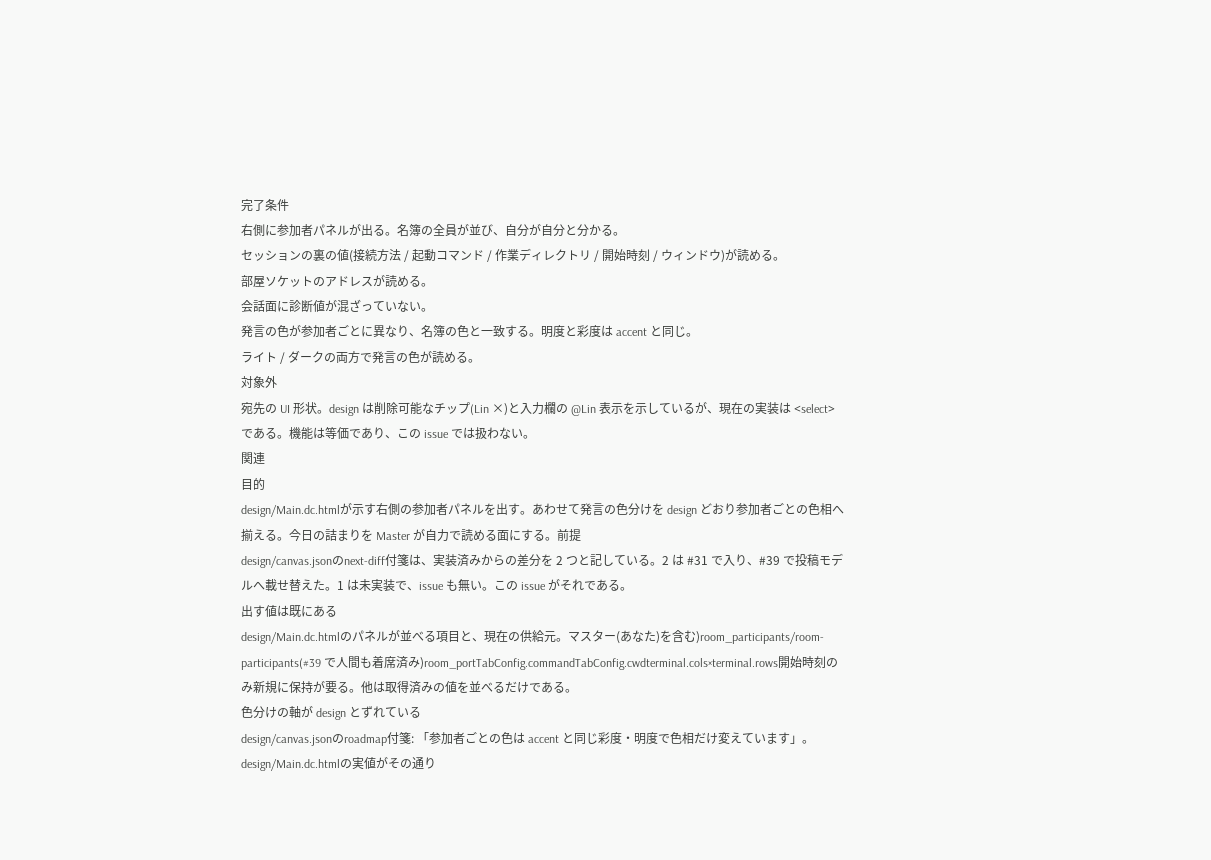完了条件
右側に参加者パネルが出る。名簿の全員が並び、自分が自分と分かる。
セッションの裏の値(接続方法 / 起動コマンド / 作業ディレクトリ / 開始時刻 / ウィンドウ)が読める。
部屋ソケットのアドレスが読める。
会話面に診断値が混ざっていない。
発言の色が参加者ごとに異なり、名簿の色と一致する。明度と彩度は accent と同じ。
ライト / ダークの両方で発言の色が読める。
対象外
宛先の UI 形状。design は削除可能なチップ(Lin ×)と入力欄の @Lin 表示を示しているが、現在の実装は <select> である。機能は等価であり、この issue では扱わない。
関連
目的
design/Main.dc.htmlが示す右側の参加者パネルを出す。あわせて発言の色分けを design どおり参加者ごとの色相へ揃える。今日の詰まりを Master が自力で読める面にする。前提
design/canvas.jsonのnext-diff付箋は、実装済みからの差分を 2 つと記している。2 は #31 で入り、#39 で投稿モデルへ載せ替えた。1 は未実装で、issue も無い。この issue がそれである。
出す値は既にある
design/Main.dc.htmlのパネルが並べる項目と、現在の供給元。マスター(あなた)を含む)room_participants/room-participants(#39 で人間も着席済み)room_portTabConfig.commandTabConfig.cwdterminal.cols×terminal.rows開始時刻のみ新規に保持が要る。他は取得済みの値を並べるだけである。
色分けの軸が design とずれている
design/canvas.jsonのroadmap付箋: 「参加者ごとの色は accent と同じ彩度・明度で色相だけ変えています」。design/Main.dc.htmlの実値がその通り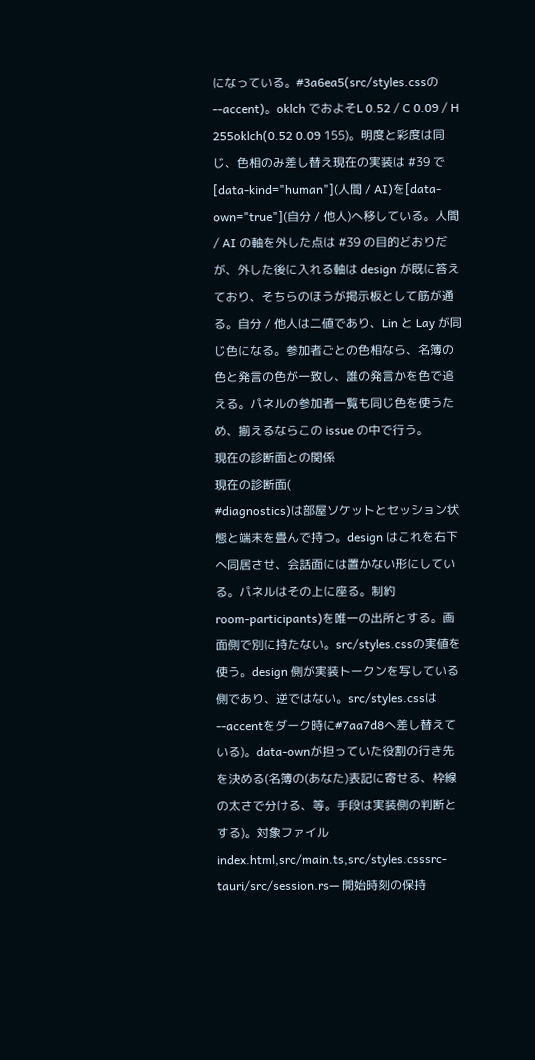になっている。#3a6ea5(src/styles.cssの--accent)。oklch でおよそL 0.52 / C 0.09 / H 255oklch(0.52 0.09 155)。明度と彩度は同じ、色相のみ差し替え現在の実装は #39 で
[data-kind="human"](人間 / AI)を[data-own="true"](自分 / 他人)へ移している。人間 / AI の軸を外した点は #39 の目的どおりだが、外した後に入れる軸は design が既に答えており、そちらのほうが掲示板として筋が通る。自分 / 他人は二値であり、Lin と Lay が同じ色になる。参加者ごとの色相なら、名簿の色と発言の色が一致し、誰の発言かを色で追える。パネルの参加者一覧も同じ色を使うため、揃えるならこの issue の中で行う。
現在の診断面との関係
現在の診断面(
#diagnostics)は部屋ソケットとセッション状態と端末を畳んで持つ。design はこれを右下へ同居させ、会話面には置かない形にしている。パネルはその上に座る。制約
room-participants)を唯一の出所とする。画面側で別に持たない。src/styles.cssの実値を使う。design 側が実装トークンを写している側であり、逆ではない。src/styles.cssは--accentをダーク時に#7aa7d8へ差し替えている)。data-ownが担っていた役割の行き先を決める(名簿の(あなた)表記に寄せる、枠線の太さで分ける、等。手段は実装側の判断とする)。対象ファイル
index.html,src/main.ts,src/styles.csssrc-tauri/src/session.rs— 開始時刻の保持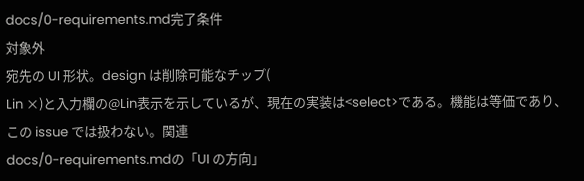docs/0-requirements.md完了条件
対象外
宛先の UI 形状。design は削除可能なチップ(
Lin ×)と入力欄の@Lin表示を示しているが、現在の実装は<select>である。機能は等価であり、この issue では扱わない。関連
docs/0-requirements.mdの「UI の方向」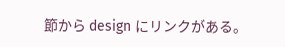節から design にリンクがある。